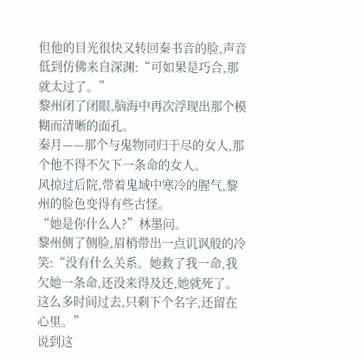但他的目光很快又转回秦书音的脸,声音低到仿佛来自深渊:“可如果是巧合,那就太过了。”
黎州闭了闭眼,脑海中再次浮现出那个模糊而清晰的面孔。
秦月——那个与鬼物同归于尽的女人,那个他不得不欠下一条命的女人。
风掠过后院,带着鬼域中寒冷的腥气,黎州的脸色变得有些古怪。
“她是你什么人?”林墨问。
黎州侧了侧脸,眉梢带出一点讥讽般的冷笑:“没有什么关系。她救了我一命,我欠她一条命,还没来得及还,她就死了。这么多时间过去,只剩下个名字,还留在心里。”
说到这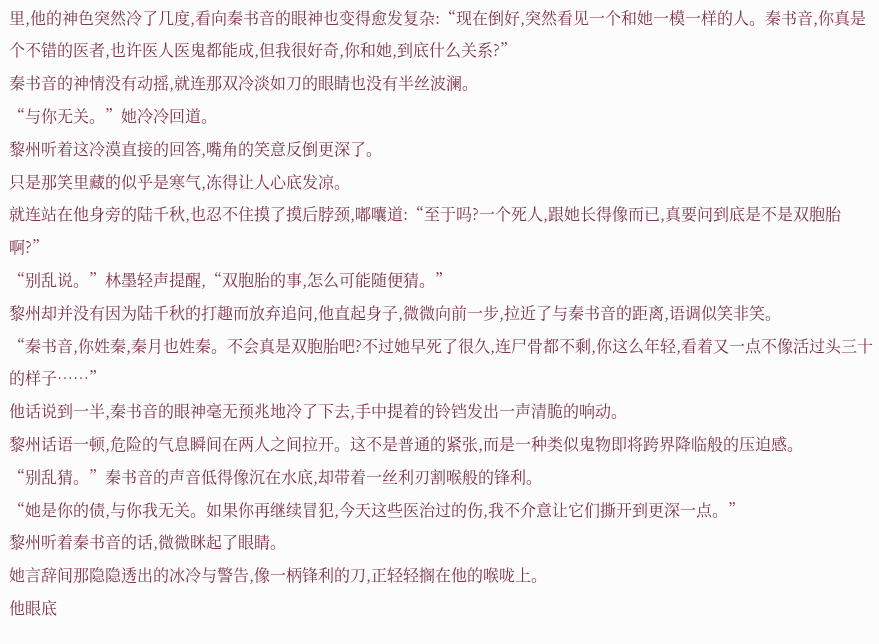里,他的神色突然冷了几度,看向秦书音的眼神也变得愈发复杂:“现在倒好,突然看见一个和她一模一样的人。秦书音,你真是个不错的医者,也许医人医鬼都能成,但我很好奇,你和她,到底什么关系?”
秦书音的神情没有动摇,就连那双冷淡如刀的眼睛也没有半丝波澜。
“与你无关。”她冷冷回道。
黎州听着这冷漠直接的回答,嘴角的笑意反倒更深了。
只是那笑里藏的似乎是寒气,冻得让人心底发凉。
就连站在他身旁的陆千秋,也忍不住摸了摸后脖颈,嘟囔道:“至于吗?一个死人,跟她长得像而已,真要问到底是不是双胞胎啊?”
“别乱说。”林墨轻声提醒,“双胞胎的事,怎么可能随便猜。”
黎州却并没有因为陆千秋的打趣而放弃追问,他直起身子,微微向前一步,拉近了与秦书音的距离,语调似笑非笑。
“秦书音,你姓秦,秦月也姓秦。不会真是双胞胎吧?不过她早死了很久,连尸骨都不剩,你这么年轻,看着又一点不像活过头三十的样子……”
他话说到一半,秦书音的眼神毫无预兆地冷了下去,手中提着的铃铛发出一声清脆的响动。
黎州话语一顿,危险的气息瞬间在两人之间拉开。这不是普通的紧张,而是一种类似鬼物即将跨界降临般的压迫感。
“别乱猜。”秦书音的声音低得像沉在水底,却带着一丝利刃割喉般的锋利。
“她是你的债,与你我无关。如果你再继续冒犯,今天这些医治过的伤,我不介意让它们撕开到更深一点。”
黎州听着秦书音的话,微微眯起了眼睛。
她言辞间那隐隐透出的冰冷与警告,像一柄锋利的刀,正轻轻搁在他的喉咙上。
他眼底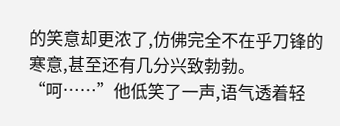的笑意却更浓了,仿佛完全不在乎刀锋的寒意,甚至还有几分兴致勃勃。
“呵……”他低笑了一声,语气透着轻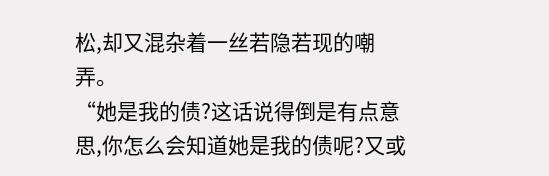松,却又混杂着一丝若隐若现的嘲弄。
“她是我的债?这话说得倒是有点意思,你怎么会知道她是我的债呢?又或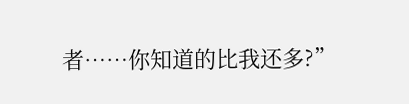者……你知道的比我还多?”